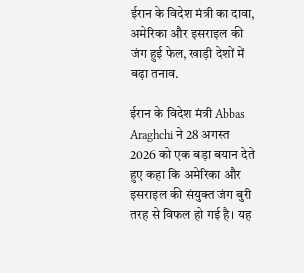ईरान के विदेश मंत्री का दावा, अमेरिका और इसराइल की जंग हुई फेल, खाड़ी देशों में बढ़ा तनाव.

ईरान के विदेश मंत्री Abbas Araghchi ने 28 अगस्त 2026 को एक बड़ा बयान देते हुए कहा कि अमेरिका और इसराइल की संयुक्त जंग बुरी तरह से विफल हो गई है। यह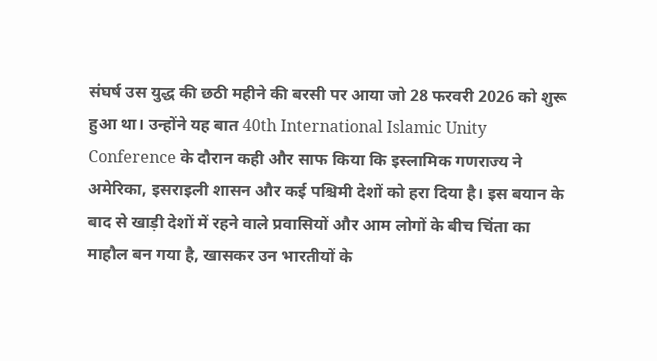संघर्ष उस युद्ध की छठी महीने की बरसी पर आया जो 28 फरवरी 2026 को शुरू हुआ था। उन्होंने यह बात 40th International Islamic Unity Conference के दौरान कही और साफ किया कि इस्लामिक गणराज्य ने अमेरिका, इसराइली शासन और कई पश्चिमी देशों को हरा दिया है। इस बयान के बाद से खाड़ी देशों में रहने वाले प्रवासियों और आम लोगों के बीच चिंता का माहौल बन गया है, खासकर उन भारतीयों के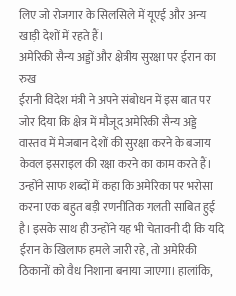लिए जो रोजगार के सिलसिले में यूएई और अन्य खाड़ी देशों में रहते हैं।
अमेरिकी सैन्य अड्डों और क्षेत्रीय सुरक्षा पर ईरान का रुख
ईरानी विदेश मंत्री ने अपने संबोधन में इस बात पर जोर दिया कि क्षेत्र में मौजूद अमेरिकी सैन्य अड्डे वास्तव में मेजबान देशों की सुरक्षा करने के बजाय केवल इसराइल की रक्षा करने का काम करते हैं। उन्होंने साफ शब्दों में कहा कि अमेरिका पर भरोसा करना एक बहुत बड़ी रणनीतिक गलती साबित हुई है। इसके साथ ही उन्होंने यह भी चेतावनी दी कि यदि ईरान के खिलाफ हमले जारी रहे, तो अमेरिकी ठिकानों को वैध निशाना बनाया जाएगा। हालांकि,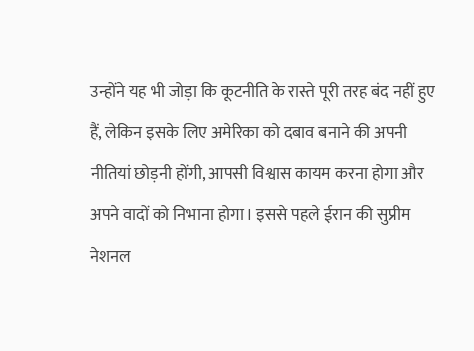उन्होंने यह भी जोड़ा कि कूटनीति के रास्ते पूरी तरह बंद नहीं हुए हैं, लेकिन इसके लिए अमेरिका को दबाव बनाने की अपनी नीतियां छोड़नी होंगी, आपसी विश्वास कायम करना होगा और अपने वादों को निभाना होगा। इससे पहले ईरान की सुप्रीम नेशनल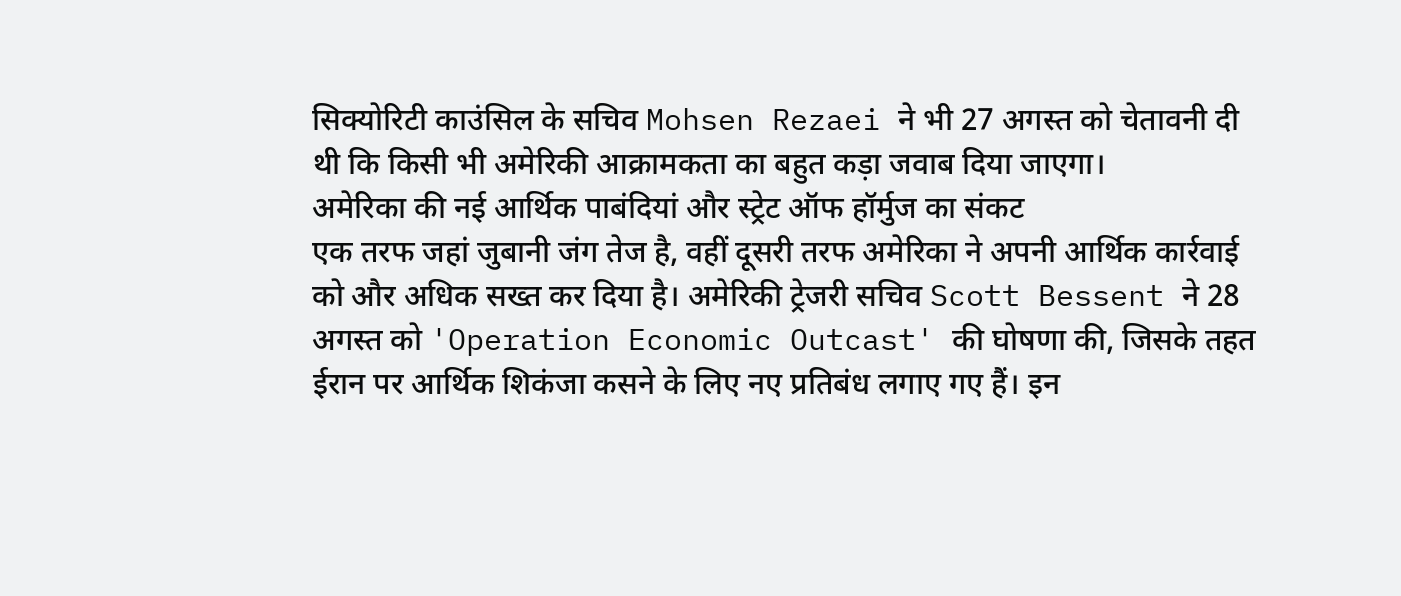सिक्योरिटी काउंसिल के सचिव Mohsen Rezaei ने भी 27 अगस्त को चेतावनी दी थी कि किसी भी अमेरिकी आक्रामकता का बहुत कड़ा जवाब दिया जाएगा।
अमेरिका की नई आर्थिक पाबंदियां और स्ट्रेट ऑफ हॉर्मुज का संकट
एक तरफ जहां जुबानी जंग तेज है, वहीं दूसरी तरफ अमेरिका ने अपनी आर्थिक कार्रवाई को और अधिक सख्त कर दिया है। अमेरिकी ट्रेजरी सचिव Scott Bessent ने 28 अगस्त को 'Operation Economic Outcast' की घोषणा की, जिसके तहत ईरान पर आर्थिक शिकंजा कसने के लिए नए प्रतिबंध लगाए गए हैं। इन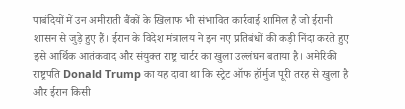पाबंदियों में उन अमीराती बैंकों के खिलाफ भी संभावित कार्रवाई शामिल है जो ईरानी शासन से जुड़े हुए हैं। ईरान के विदेश मंत्रालय ने इन नए प्रतिबंधों की कड़ी निंदा करते हुए इसे आर्थिक आतंकवाद और संयुक्त राष्ट्र चार्टर का खुला उल्लंघन बताया है। अमेरिकी राष्ट्रपति Donald Trump का यह दावा था कि स्ट्रेट ऑफ हॉर्मुज पूरी तरह से खुला है और ईरान किसी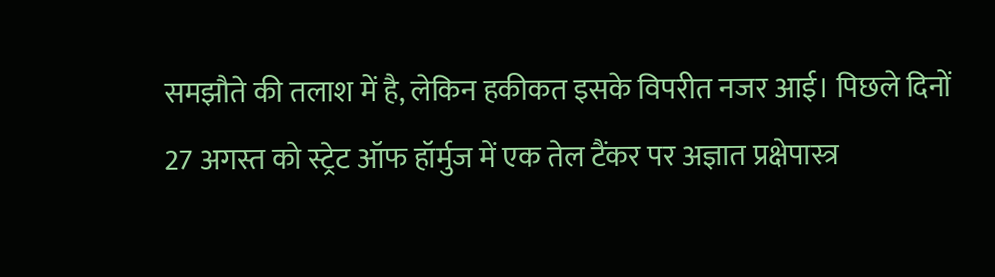समझौते की तलाश में है, लेकिन हकीकत इसके विपरीत नजर आई। पिछले दिनों 27 अगस्त को स्ट्रेट ऑफ हॉर्मुज में एक तेल टैंकर पर अज्ञात प्रक्षेपास्त्र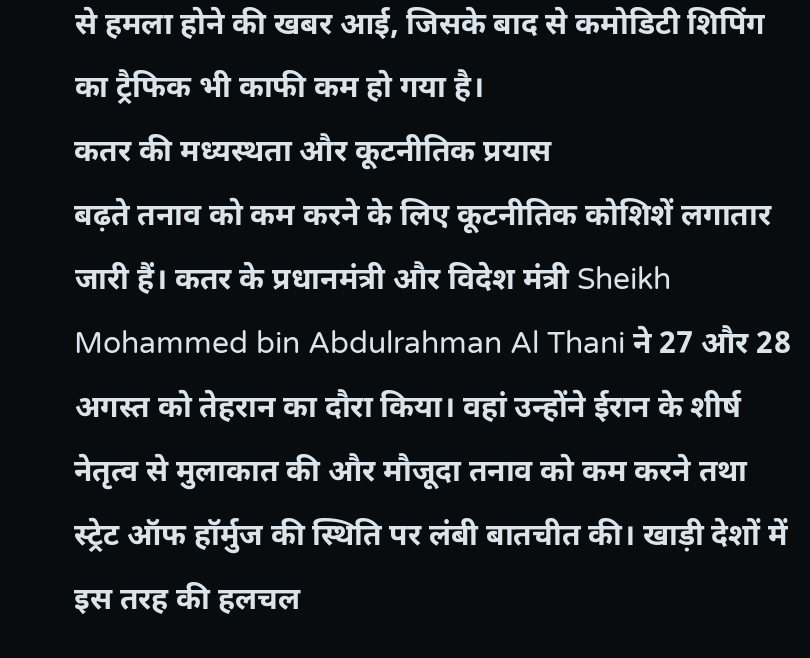से हमला होने की खबर आई, जिसके बाद से कमोडिटी शिपिंग का ट्रैफिक भी काफी कम हो गया है।
कतर की मध्यस्थता और कूटनीतिक प्रयास
बढ़ते तनाव को कम करने के लिए कूटनीतिक कोशिशें लगातार जारी हैं। कतर के प्रधानमंत्री और विदेश मंत्री Sheikh Mohammed bin Abdulrahman Al Thani ने 27 और 28 अगस्त को तेहरान का दौरा किया। वहां उन्होंने ईरान के शीर्ष नेतृत्व से मुलाकात की और मौजूदा तनाव को कम करने तथा स्ट्रेट ऑफ हॉर्मुज की स्थिति पर लंबी बातचीत की। खाड़ी देशों में इस तरह की हलचल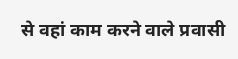से वहां काम करने वाले प्रवासी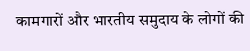कामगारों और भारतीय समुदाय के लोगों की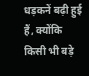धड़कनें बढ़ी हुई हैं, क्योंकि किसी भी बड़े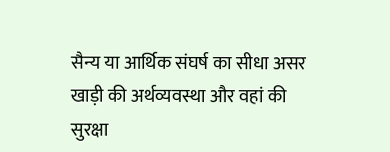सैन्य या आर्थिक संघर्ष का सीधा असर खाड़ी की अर्थव्यवस्था और वहां की सुरक्षा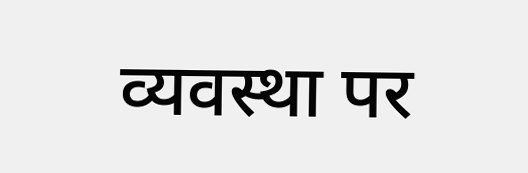व्यवस्था पर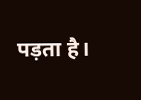पड़ता है।